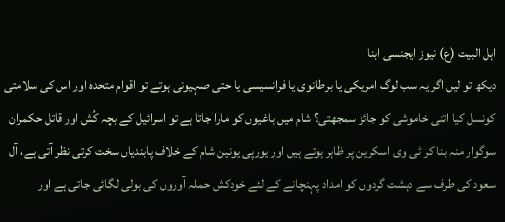اہل البیت (ع) نیوز ایجنسی ابنا
دیکھ تو لیں اگر یہ سب لوگ امریکی یا برطانوی یا فرانسیسی یا حتی صہیونی ہوتے تو اقوام متحدہ اور اس کی سلامتی کونسل کیا اتنی خاموشی کو جائز سمجھتی؟ شام میں باغیوں کو مارا جاتا ہے تو اسرائیل کے بچہ کُش اور قاتل حکمران سوگوار منہ بنا کر ٹی وی اسکرین پر ظاہر ہوتے ہیں اور یورپی یونین شام کے خلاف پابندیاں سخت کرتی نظر آتی ہے، آل سعود کی طرف سے دہشت گردوں کو امداد پہنچانے کے لئے خودکش حملہ آوروں کی بولی لگائی جاتی ہے اور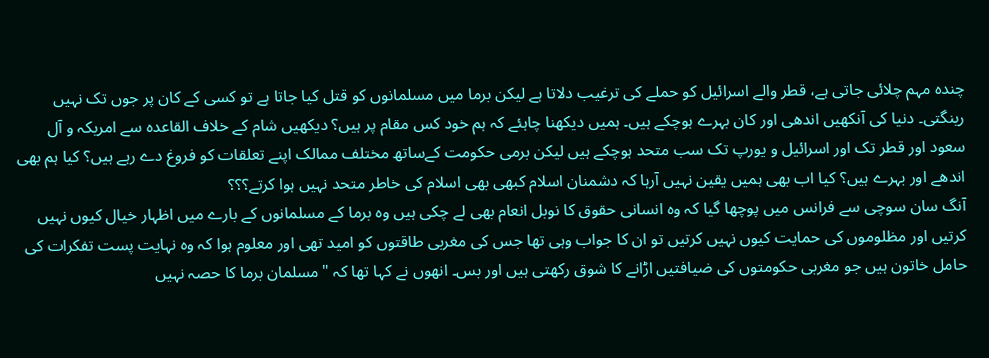چندہ مہم چلائی جاتی ہے، قطر والے اسرائیل کو حملے کی ترغیب دلاتا ہے لیکن برما میں مسلمانوں کو قتل کیا جاتا ہے تو کسی کے کان پر جوں تک نہيں رینگتی۔ دنیا کی آنکھیں اندھی اور کان بہرے ہوچکے ہیں۔ ہمیں دیکھنا چاہئے کہ ہم خود کس مقام پر ہیں؟ دیکھیں شام کے خلاف القاعدہ سے امریکہ و آل سعود اور قطر تک اور اسرائیل و یورپ تک سب متحد ہوچکے ہیں لیکن برمی حکومت کےساتھ مختلف ممالک اپنے تعلقات کو فروغ دے رہے ہیں؟ کیا ہم بھی اندھے اور بہرے ہیں؟ کیا اب بھی ہمیں یقین نہیں آرہا کہ دشمنان اسلام کبھی بھی اسلام کی خاطر متحد نہيں ہوا کرتے؟؟؟
آنگ سان سوچی سے فرانس میں پوچھا گیا کہ وہ انسانی حقوق کا نوبل انعام بھی لے چکی ہیں وہ برما کے مسلمانوں کے بارے میں اظہار خیال کیوں نہيں کرتیں اور مظلوموں کی حمایت کیوں نہیں کرتیں تو ان کا جواب وہی تھا جس کی مغربی طاقتوں کو امید تھی اور معلوم ہوا کہ وہ نہایت پست تفکرات کی حامل خاتون ہیں جو مغربی حکومتوں کی ضیافتیں اڑانے کا شوق رکھتی ہیں اور بس۔ انھوں نے کہا تھا کہ "مسلمان برما کا حصہ نہيں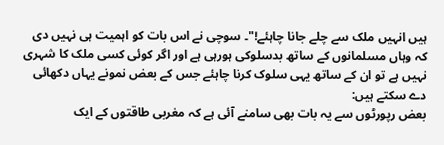ہیں انہیں ملک سے چلے جانا چاہئے!"۔ سوچی نے اس بات کو اہمیت ہی نہيں دی کہ وہاں مسلمانوں کے ساتھ بدسلوکی ہورہی ہے اور اگر کوئی کسی ملک کا شہری نہیں ہے تو ان کے ساتھ یہی سلوک کرنا چاہئے جس کے بعض نمونے یہاں دکھائی دے سکتے ہیں:
بعض رپورٹوں سے یہ بات بھی سامنے آئی ہے کہ مغربی طاقتوں کے ایک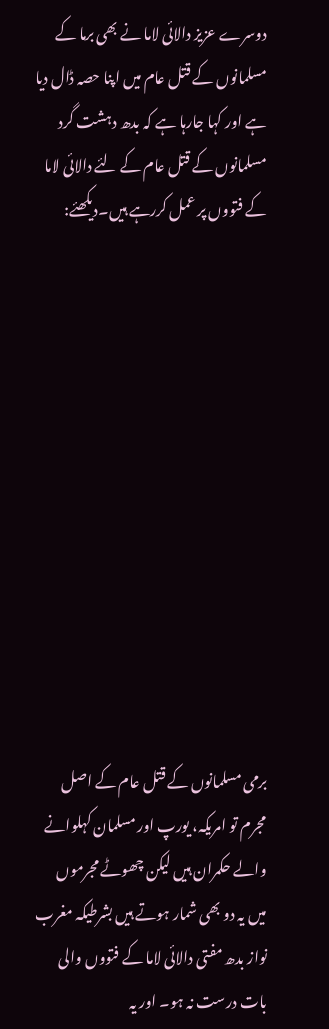دوسرے عزیز دالائی لاما نے بھی برما کے مسلمانوں کے قتل عام میں اپنا حصہ ڈال دیا ہے اور کہا جارہا ہے کہ بدھ دہشت گرد مسلمانوں کے قتل عام کے لئے دالائی لاما کے فتووں پر عمل کررہے ہیں۔دیکھئے:












برمی مسلمانوں کے قتل عام کے اصل مجرم تو امریکہ، یورپ اور مسلمان کہلوانے والے حکمران ہیں لیکن چھوٹے مجرموں میں یہ دو بھی شمار ہوتے ہیں بشرطیکہ مغرب نواز بدھ مفتی دالائی لاما کے فتووں والی بات درست نہ ہو۔ اور یہ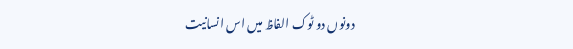دونوں دو ٹوک الفاظ میں اس انسانیت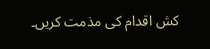کش اقدام کی مذمت کریں۔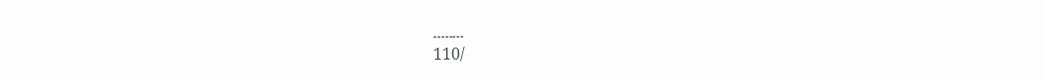۔۔۔۔۔۔۔۔
/110